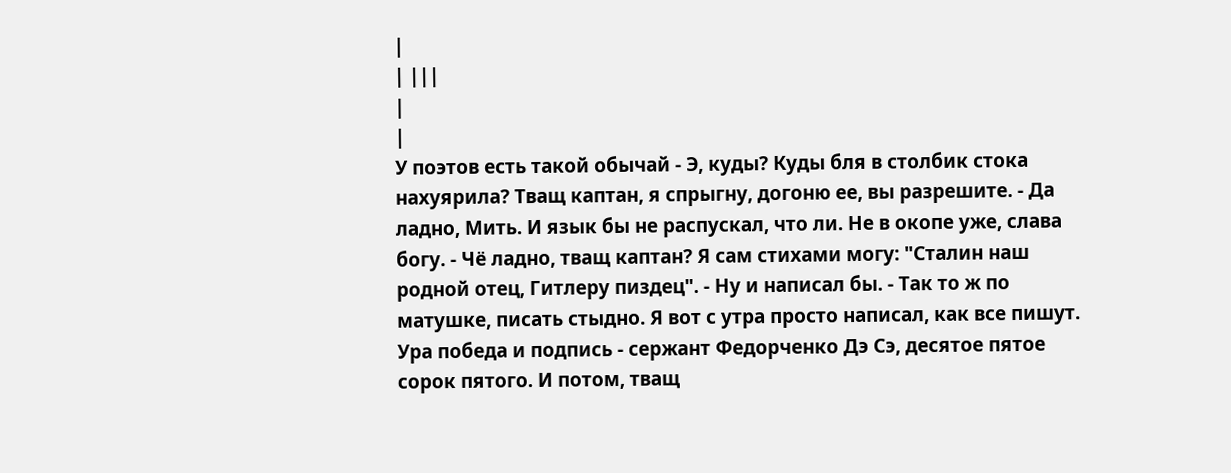|
| |||
|
|
У поэтов есть такой обычай - Э, куды? Куды бля в столбик стока нахуярила? Тващ каптан, я спрыгну, догоню ее, вы разрешите. - Да ладно, Мить. И язык бы не распускал, что ли. Не в окопе уже, слава богу. - Чё ладно, тващ каптан? Я сам стихами могу: "Сталин наш родной отец, Гитлеру пиздец". - Ну и написал бы. - Так то ж по матушке, писать стыдно. Я вот с утра просто написал, как все пишут. Ура победа и подпись - сержант Федорченко Дэ Сэ, десятое пятое сорок пятого. И потом, тващ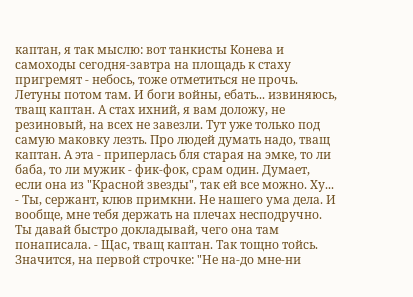каптан, я так мыслю: вот танкисты Конева и самоходы сегодня-завтра на площадь к стаху пригремят - небось, тоже отметиться не прочь. Летуны потом там. И боги войны, ебать... извиняюсь, тващ каптан. А стах ихний, я вам доложу, не резиновый, на всех не завезли. Тут уже только под самую маковку лезть. Про людей думать надо, тващ каптан. А эта - приперлась бля старая на эмке, то ли баба, то ли мужик - фик-фок, срам один. Думает, если она из "Красной звезды", так ей все можно. Ху... - Ты, сержант, клюв примкни. Не нашего ума дела. И вообще, мне тебя держать на плечах несподручно. Ты давай быстро докладывай, чего она там понаписала. - Щас, тващ каптан. Так тощно тойсь. Значится, на первой строчке: "Не на-до мне-ни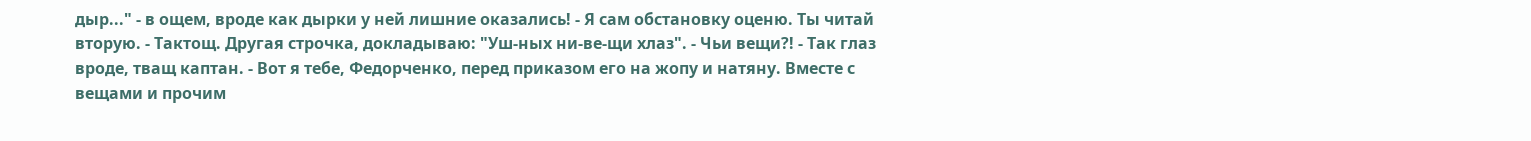дыр..." - в ощем, вроде как дырки у ней лишние оказались! - Я сам обстановку оценю. Ты читай вторую. - Тактощ. Другая строчка, докладываю: "Уш-ных ни-ве-щи хлаз". - Чьи вещи?! - Так глаз вроде, тващ каптан. - Вот я тебе, Федорченко, перед приказом его на жопу и натяну. Вместе с вещами и прочим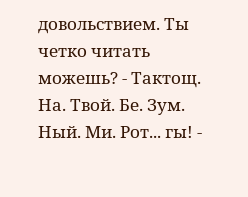довольствием. Ты четко читать можешь? - Тактощ. На. Твой. Бе. Зум. Ный. Ми. Рот... гы! -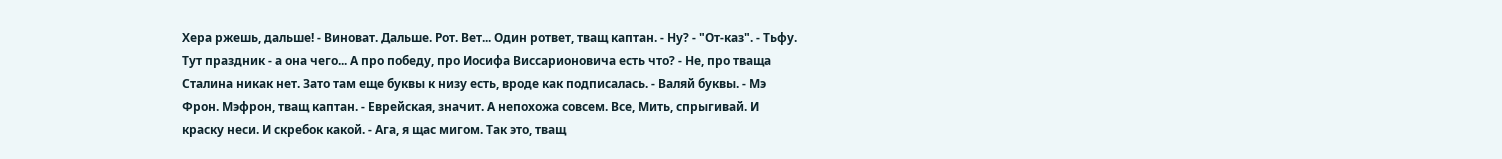Хера ржешь, дальше! - Виноват. Дальше. Рот. Вет... Один рответ, тващ каптан. - Ну? - "От-каз". - Тьфу. Тут праздник - а она чего... А про победу, про Иосифа Виссарионовича есть что? - Не, про тваща Сталина никак нет. Зато там еще буквы к низу есть, вроде как подписалась. - Валяй буквы. - Мэ Фрон. Мэфрон, тващ каптан. - Еврейская, значит. А непохожа совсем. Все, Мить, спрыгивай. И краску неси. И скребок какой. - Ага, я щас мигом. Так это, тващ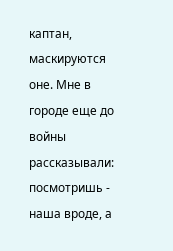каптан, маскируются оне. Мне в городе еще до войны рассказывали: посмотришь - наша вроде, а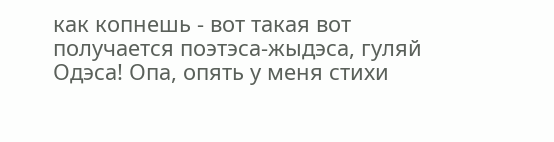как копнешь - вот такая вот получается поэтэса-жыдэса, гуляй Одэса! Опа, опять у меня стихи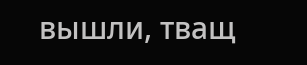вышли, тващ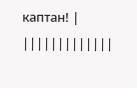каптан! |
|||||||||||||